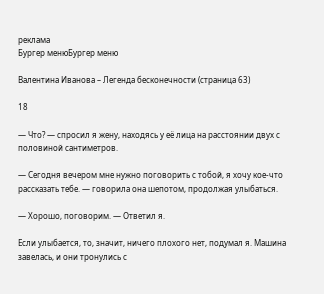реклама
Бургер менюБургер меню

Валентина Иванова – Легенда бесконечности (страница 63)

18

— Что? — спросил я жену, находясь у её лица на расстоянии двух с половиной сантиметров.

— Сегодня вечером мне нужно поговорить с тобой, я хочу кое-что рассказать тебе. — говорила она шепотом, продолжая улыбаться.

— Хорошо, поговорим. — Ответил я.

Если улыбается, то, значит, ничего плохого нет, подумал я. Машина завелась, и они тронулись с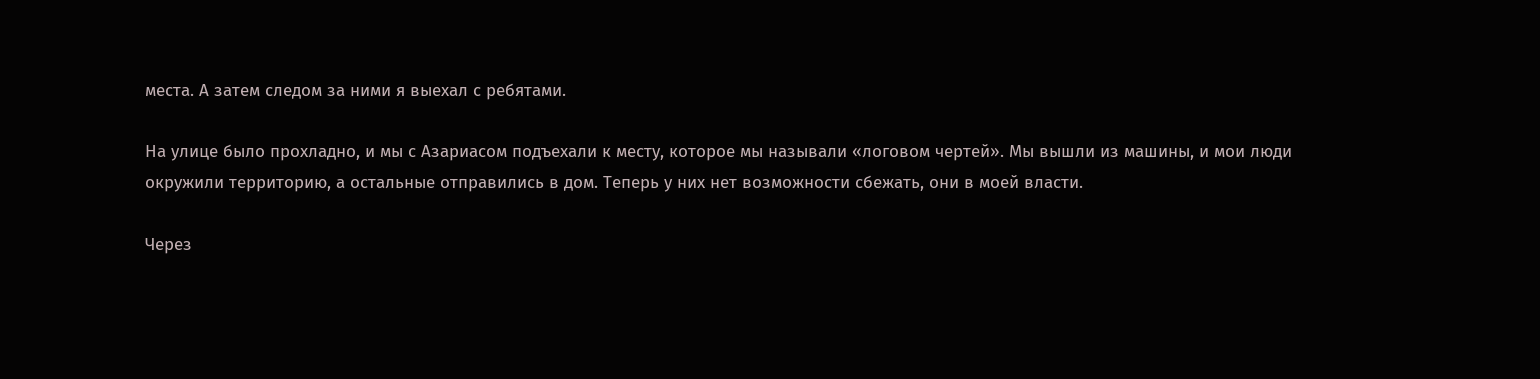места. А затем следом за ними я выехал с ребятами.

На улице было прохладно, и мы с Азариасом подъехали к месту, которое мы называли «логовом чертей». Мы вышли из машины, и мои люди окружили территорию, а остальные отправились в дом. Теперь у них нет возможности сбежать, они в моей власти.

Через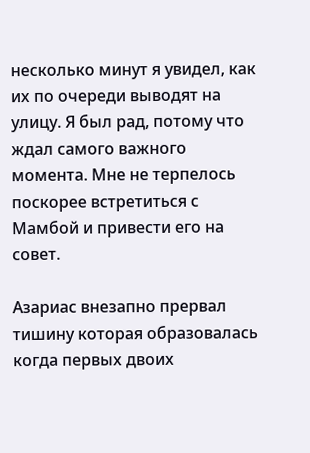несколько минут я увидел, как их по очереди выводят на улицу. Я был рад, потому что ждал самого важного момента. Мне не терпелось поскорее встретиться с Мамбой и привести его на совет.

Азариас внезапно прервал тишину которая образовалась когда первых двоих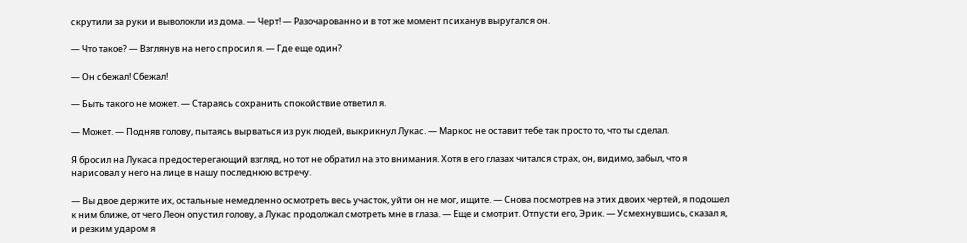скрутили за руки и выволокли из дома. — Черт! — Разочарованно и в тот же момент психанув выругался он.

— Что такое? — Взглянув на него спросил я. — Где еще один?

— Он сбежал! Сбежал!

— Быть такого не может. — Стараясь сохранить спокойствие ответил я.

— Может. — Подняв голову, пытаясь вырваться из рук людей, выкрикнул Лукас. — Маркос не оставит тебе так просто то, что ты сделал.

Я бросил на Лукаса предостерегающий взгляд, но тот не обратил на это внимания. Хотя в его глазах читался страх, он, видимо, забыл, что я нарисовал у него на лице в нашу последнюю встречу.

— Вы двое держите их, остальные немедленно осмотреть весь участок, уйти он не мог, ищите. — Снова посмотрев на этих двоих чертей, я подошел к ним ближе, от чего Леон опустил голову, а Лукас продолжал смотреть мне в глаза. — Еще и смотрит. Отпусти его, Эрик. — Усмехнувшись, сказал я, и резким ударом я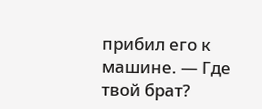прибил его к машине. — Где твой брат?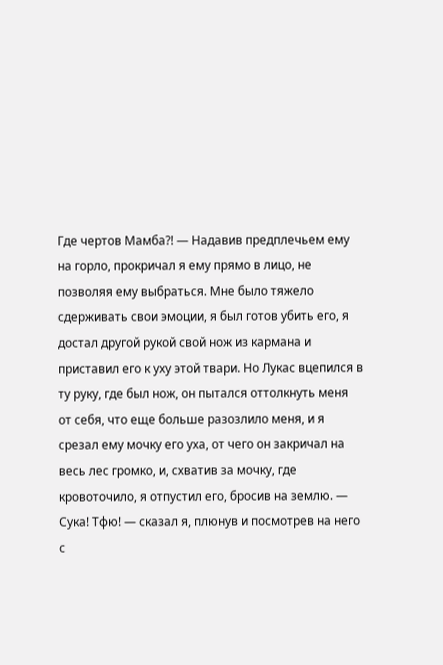Где чертов Мамба?! — Надавив предплечьем ему на горло, прокричал я ему прямо в лицо, не позволяя ему выбраться. Мне было тяжело сдерживать свои эмоции, я был готов убить его, я достал другой рукой свой нож из кармана и приставил его к уху этой твари. Но Лукас вцепился в ту руку, где был нож, он пытался оттолкнуть меня от себя, что еще больше разозлило меня, и я срезал ему мочку его уха, от чего он закричал на весь лес громко, и, схватив за мочку, где кровоточило, я отпустил его, бросив на землю. — Сука! Тфю! — сказал я, плюнув и посмотрев на него с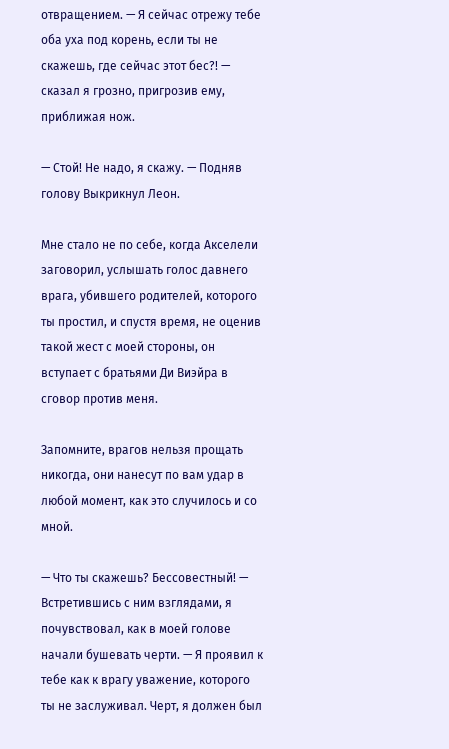отвращением. — Я сейчас отрежу тебе оба уха под корень, если ты не скажешь, где сейчас этот бес?! — сказал я грозно, пригрозив ему, приближая нож.

— Стой! Не надо, я скажу. — Подняв голову Выкрикнул Леон.

Мне стало не по себе, когда Акселели заговорил, услышать голос давнего врага, убившего родителей, которого ты простил, и спустя время, не оценив такой жест с моей стороны, он вступает с братьями Ди Виэйра в сговор против меня.

Запомните, врагов нельзя прощать никогда, они нанесут по вам удар в любой момент, как это случилось и со мной.

— Что ты скажешь? Бессовестный! — Встретившись с ним взглядами, я почувствовал, как в моей голове начали бушевать черти. — Я проявил к тебе как к врагу уважение, которого ты не заслуживал. Черт, я должен был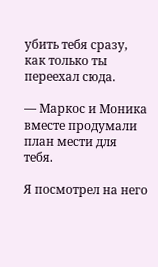убить тебя сразу, как только ты переехал сюда.

— Маркос и Моника вместе продумали план мести для тебя.

Я посмотрел на него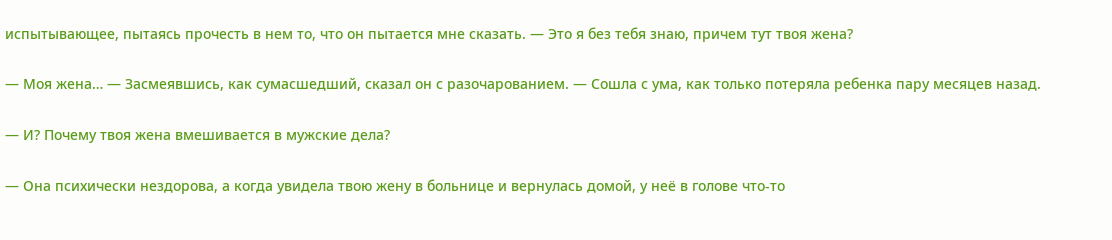испытывающее, пытаясь прочесть в нем то, что он пытается мне сказать. — Это я без тебя знаю, причем тут твоя жена?

— Моя жена… — Засмеявшись, как сумасшедший, сказал он с разочарованием. — Сошла с ума, как только потеряла ребенка пару месяцев назад.

— И? Почему твоя жена вмешивается в мужские дела?

— Она психически нездорова, а когда увидела твою жену в больнице и вернулась домой, у неё в голове что-то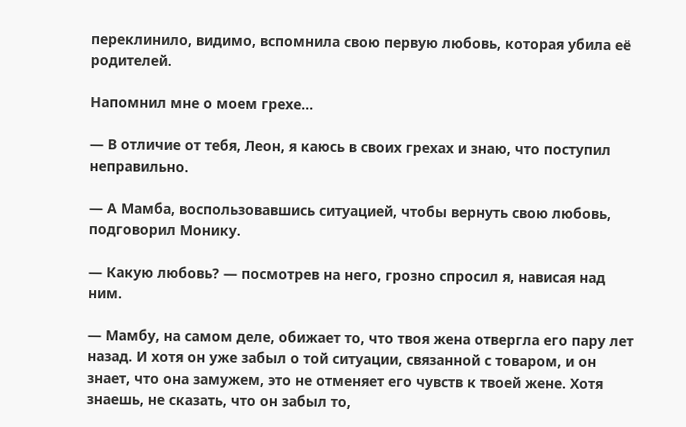переклинило, видимо, вспомнила свою первую любовь, которая убила её родителей.

Напомнил мне о моем грехе…

— В отличие от тебя, Леон, я каюсь в своих грехах и знаю, что поступил неправильно.

— А Мамба, воспользовавшись ситуацией, чтобы вернуть свою любовь, подговорил Монику.

— Какую любовь? — посмотрев на него, грозно спросил я, нависая над ним.

— Мамбу, на самом деле, обижает то, что твоя жена отвергла его пару лет назад. И хотя он уже забыл о той ситуации, связанной с товаром, и он знает, что она замужем, это не отменяет его чувств к твоей жене. Хотя знаешь, не сказать, что он забыл то,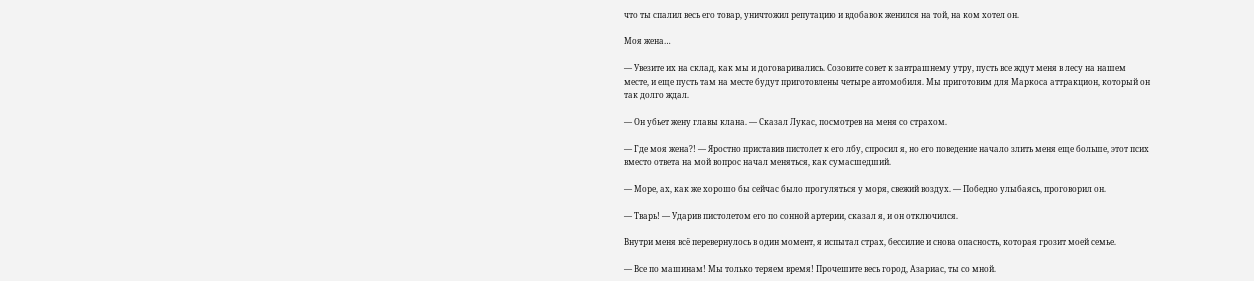что ты спалил весь его товар, уничтожил репутацию и вдобавок женился на той, на ком хотел он.

Моя жена…

— Увезите их на склад, как мы и договаривались. Созовите совет к завтрашнему утру, пусть все ждут меня в лесу на нашем месте, и еще пусть там на месте будут приготовлены четыре автомобиля. Мы приготовим для Маркоса аттракцион, который он так долго ждал.

— Он убьет жену главы клана. — Сказал Лукас, посмотрев на меня со страхом.

— Где моя жена?! — Яростно приставив пистолет к его лбу, спросил я, но его поведение начало злить меня еще больше, этот псих вместо ответа на мой вопрос начал меняться, как сумасшедший.

— Море, ах, как же хорошо бы сейчас было прогуляться у моря, свежий воздух. — Победно улыбаясь, проговорил он.

— Тварь! — Ударив пистолетом его по сонной артерии, сказал я, и он отключился.

Внутри меня всё перевернулось в один момент, я испытал страх, бессилие и снова опасность, которая грозит моей семье.

— Все по машинам! Мы только теряем время! Прочешите весь город, Азариас, ты со мной.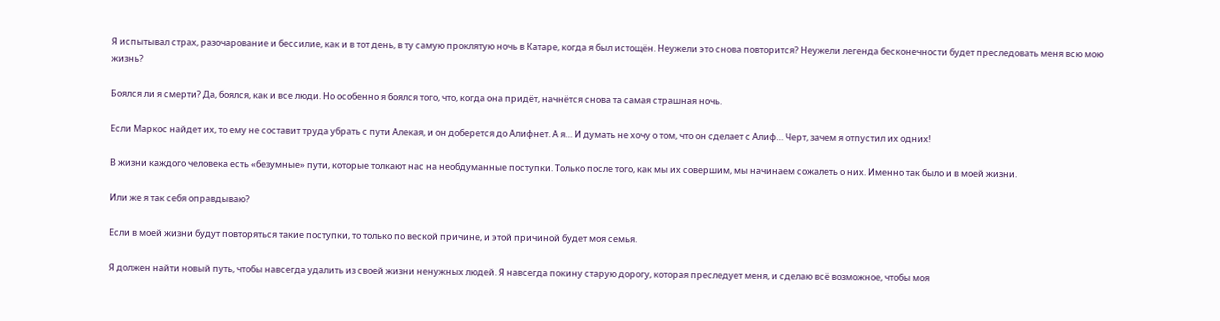Я испытывал страх, разочарование и бессилие, как и в тот день, в ту самую проклятую ночь в Катаре, когда я был истощён. Неужели это снова повторится? Неужели легенда бесконечности будет преследовать меня всю мою жизнь?

Боялся ли я смерти? Да, боялся, как и все люди. Но особенно я боялся того, что, когда она придёт, начнётся снова та самая страшная ночь.

Если Маркос найдет их, то ему не составит труда убрать с пути Алекая, и он доберется до Алифнет. А я… И думать не хочу о том, что он сделает с Алиф… Черт, зачем я отпустил их одних!

В жизни каждого человека есть «безумные» пути, которые толкают нас на необдуманные поступки. Только после того, как мы их совершим, мы начинаем сожалеть о них. Именно так было и в моей жизни.

Или же я так себя оправдываю?

Если в моей жизни будут повторяться такие поступки, то только по веской причине, и этой причиной будет моя семья.

Я должен найти новый путь, чтобы навсегда удалить из своей жизни ненужных людей. Я навсегда покину старую дорогу, которая преследует меня, и сделаю всё возможное, чтобы моя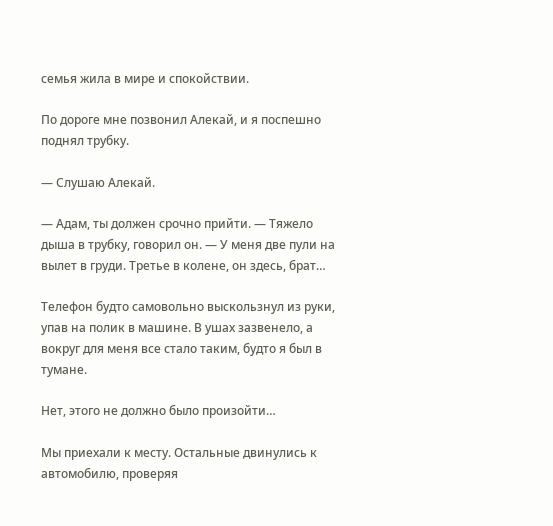семья жила в мире и спокойствии.

По дороге мне позвонил Алекай, и я поспешно поднял трубку.

— Слушаю Алекай.

— Адам, ты должен срочно прийти. — Тяжело дыша в трубку, говорил он. — У меня две пули на вылет в груди. Третье в колене, он здесь, брат…

Телефон будто самовольно выскользнул из руки, упав на полик в машине. В ушах зазвенело, а вокруг для меня все стало таким, будто я был в тумане.

Нет, этого не должно было произойти…

Мы приехали к месту. Остальные двинулись к автомобилю, проверяя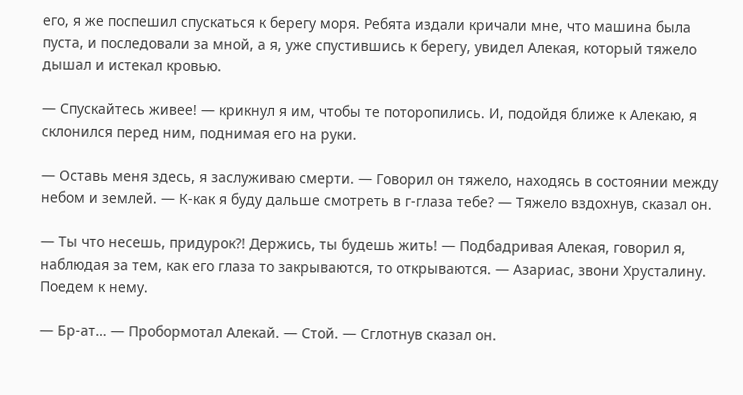его, я же поспешил спускаться к берегу моря. Ребята издали кричали мне, что машина была пуста, и последовали за мной, а я, уже спустившись к берегу, увидел Алекая, который тяжело дышал и истекал кровью.

— Спускайтесь живее! — крикнул я им, чтобы те поторопились. И, подойдя ближе к Алекаю, я склонился перед ним, поднимая его на руки.

— Оставь меня здесь, я заслуживаю смерти. — Говорил он тяжело, находясь в состоянии между небом и землей. — К-как я буду дальше смотреть в г-глаза тебе? — Тяжело вздохнув, сказал он.

— Ты что несешь, придурок?! Держись, ты будешь жить! — Подбадривая Алекая, говорил я, наблюдая за тем, как его глаза то закрываются, то открываются. — Азариас, звони Хрусталину. Поедем к нему.

— Бр-ат… — Пробормотал Алекай. — Стой. — Сглотнув сказал он.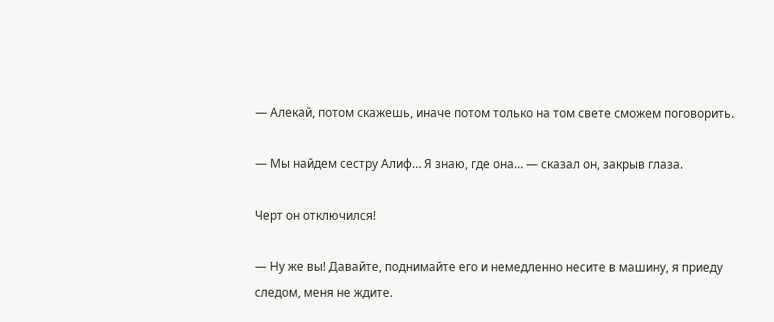— Алекай, потом скажешь, иначе потом только на том свете сможем поговорить.

— Мы найдем сестру Алиф… Я знаю, где она… — сказал он, закрыв глаза.

Черт он отключился!

— Ну же вы! Давайте, поднимайте его и немедленно несите в машину, я приеду следом, меня не ждите.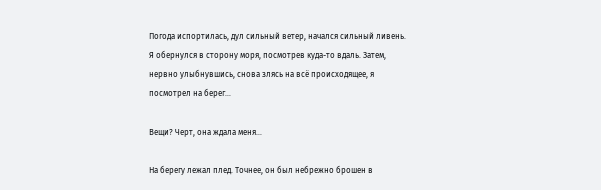Погода испортилась, дул сильный ветер, начался сильный ливень. Я обернулся в сторону моря, посмотрев куда-то вдаль. Затем, нервно улыбнувшись, снова злясь на всё происходящее, я посмотрел на берег…

Вещи? Черт, она ждала меня…

На берегу лежал плед. Точнее, он был небрежно брошен в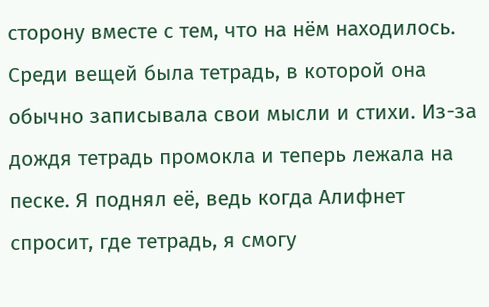сторону вместе с тем, что на нём находилось. Среди вещей была тетрадь, в которой она обычно записывала свои мысли и стихи. Из-за дождя тетрадь промокла и теперь лежала на песке. Я поднял её, ведь когда Алифнет спросит, где тетрадь, я смогу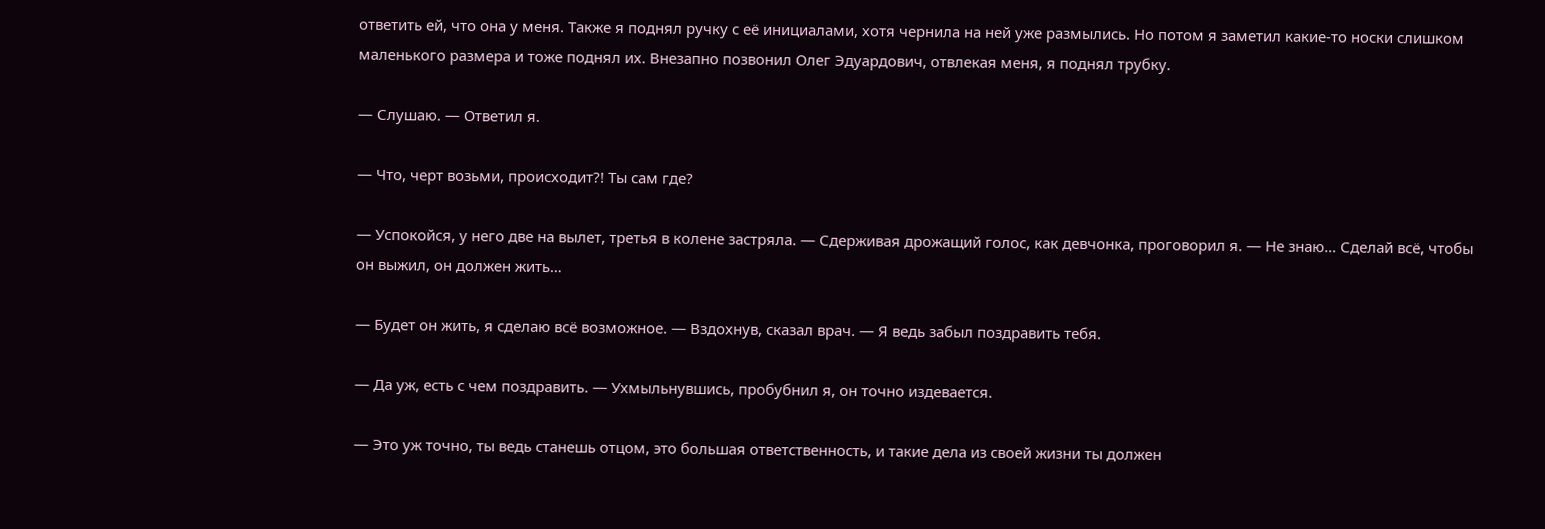ответить ей, что она у меня. Также я поднял ручку с её инициалами, хотя чернила на ней уже размылись. Но потом я заметил какие-то носки слишком маленького размера и тоже поднял их. Внезапно позвонил Олег Эдуардович, отвлекая меня, я поднял трубку.

— Слушаю. — Ответил я.

— Что, черт возьми, происходит?! Ты сам где?

— Успокойся, у него две на вылет, третья в колене застряла. — Сдерживая дрожащий голос, как девчонка, проговорил я. — Не знаю… Сделай всё, чтобы он выжил, он должен жить…

— Будет он жить, я сделаю всё возможное. — Вздохнув, сказал врач. — Я ведь забыл поздравить тебя.

— Да уж, есть с чем поздравить. — Ухмыльнувшись, пробубнил я, он точно издевается.

— Это уж точно, ты ведь станешь отцом, это большая ответственность, и такие дела из своей жизни ты должен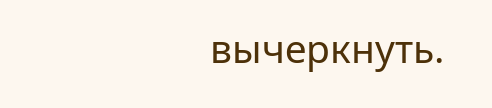вычеркнуть.